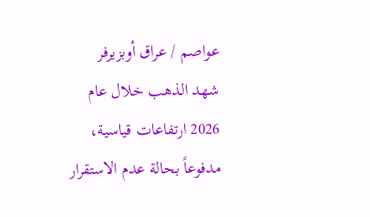عواصم / عراق أوبزيرفر
شهد الذهب خلال عام 2026 ارتفاعات قياسية، مدفوعاً بحالة عدم الاستقرار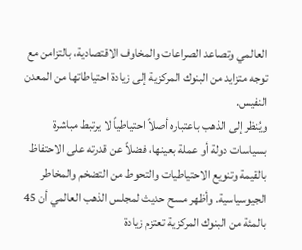العالمي وتصاعد الصراعات والمخاوف الاقتصادية، بالتزامن مع توجه متزايد من البنوك المركزية إلى زيادة احتياطاتها من المعدن النفيس.
ويُنظر إلى الذهب باعتباره أصلاً احتياطياً لا يرتبط مباشرة بسياسات دولة أو عملة بعينها، فضلاً عن قدرته على الاحتفاظ بالقيمة وتنويع الاحتياطيات والتحوط من التضخم والمخاطر الجيوسياسية. وأظهر مسح حديث لمجلس الذهب العالمي أن 45 بالمئة من البنوك المركزية تعتزم زيادة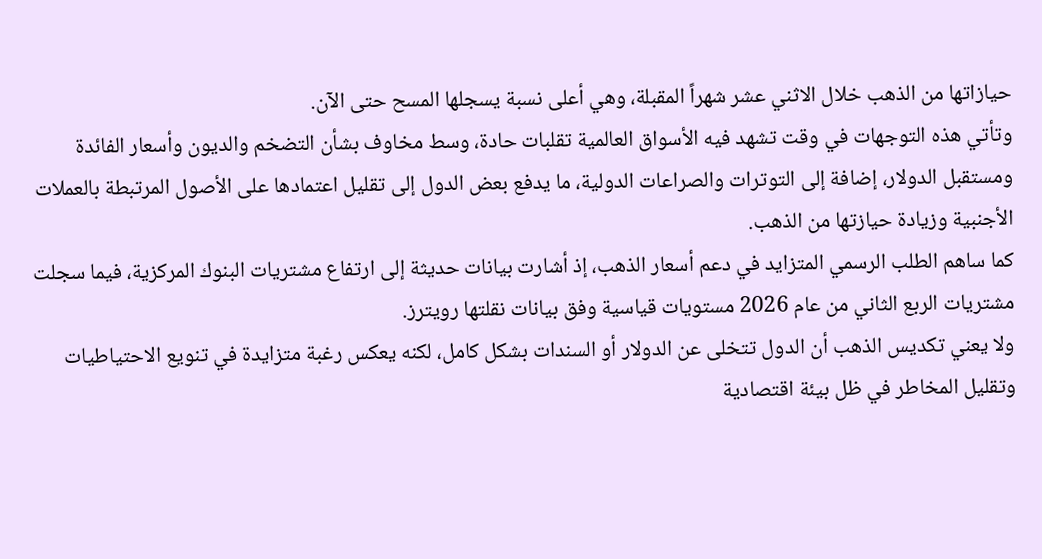حيازاتها من الذهب خلال الاثني عشر شهراً المقبلة، وهي أعلى نسبة يسجلها المسح حتى الآن.
وتأتي هذه التوجهات في وقت تشهد فيه الأسواق العالمية تقلبات حادة، وسط مخاوف بشأن التضخم والديون وأسعار الفائدة ومستقبل الدولار، إضافة إلى التوترات والصراعات الدولية، ما يدفع بعض الدول إلى تقليل اعتمادها على الأصول المرتبطة بالعملات الأجنبية وزيادة حيازتها من الذهب.
كما ساهم الطلب الرسمي المتزايد في دعم أسعار الذهب، إذ أشارت بيانات حديثة إلى ارتفاع مشتريات البنوك المركزية، فيما سجلت مشتريات الربع الثاني من عام 2026 مستويات قياسية وفق بيانات نقلتها رويترز.
ولا يعني تكديس الذهب أن الدول تتخلى عن الدولار أو السندات بشكل كامل، لكنه يعكس رغبة متزايدة في تنويع الاحتياطيات وتقليل المخاطر في ظل بيئة اقتصادية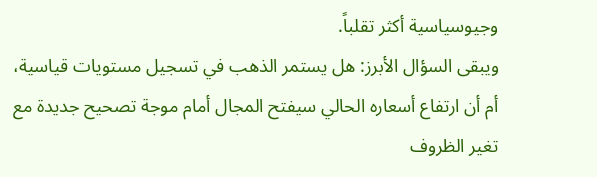وجيوسياسية أكثر تقلباً.
ويبقى السؤال الأبرز: هل يستمر الذهب في تسجيل مستويات قياسية، أم أن ارتفاع أسعاره الحالي سيفتح المجال أمام موجة تصحيح جديدة مع تغير الظروف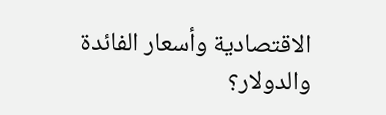الاقتصادية وأسعار الفائدة والدولار؟